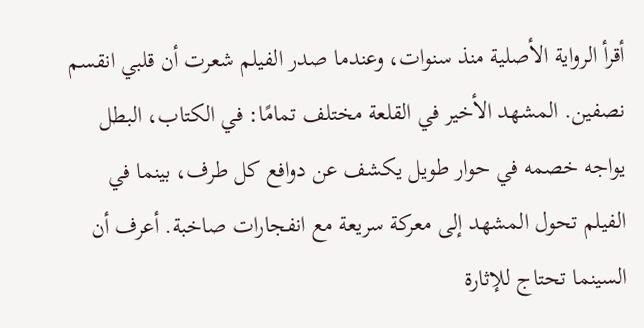أقرأ الرواية الأصلية منذ سنوات، وعندما صدر الفيلم شعرت أن قلبي انقسم نصفين. المشهد الأخير في القلعة مختلف تمامًا: في الكتاب، البطل يواجه خصمه في حوار طويل يكشف عن دوافع كل طرف، بينما في الفيلم تحول المشهد إلى معركة سريعة مع انفجارات صاخبة. أعرف أن السينما تحتاج للإثارة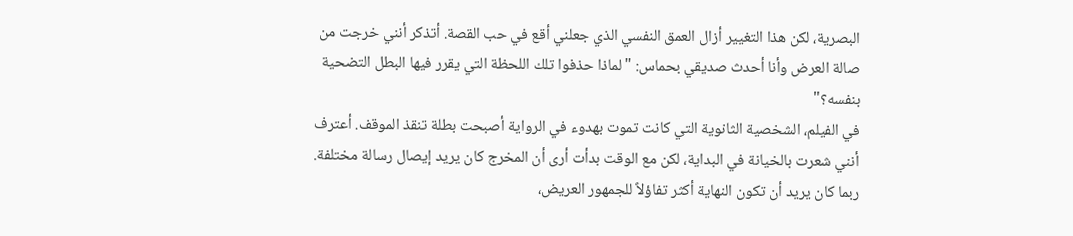البصرية، لكن هذا التغيير أزال العمق النفسي الذي جعلني أقع في حب القصة. أتذكر أنني خرجت من صالة العرض وأنا أحدث صديقي بحماس: "لماذا حذفوا تلك اللحظة التي يقرر فيها البطل التضحية بنفسه؟"
في الفيلم، الشخصية الثانوية التي كانت تموت بهدوء في الرواية أصبحت بطلة تنقذ الموقف. أعترف أنني شعرت بالخيانة في البداية، لكن مع الوقت بدأت أرى أن المخرج كان يريد إيصال رسالة مختلفة. ربما كان يريد أن تكون النهاية أكثر تفاؤلاً للجمهور العريض،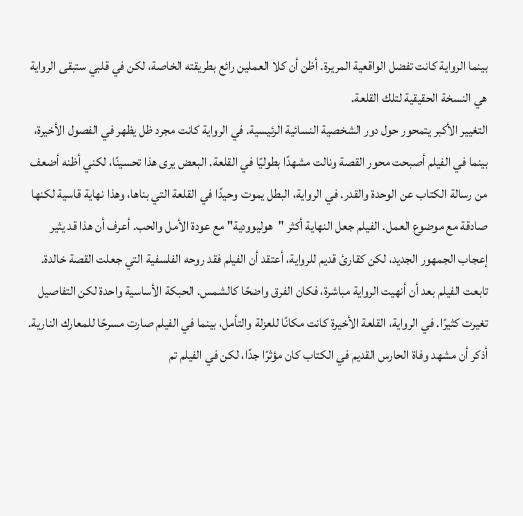بينما الرواية كانت تفضل الواقعية المريرة. أظن أن كلا العملين رائع بطريقته الخاصة، لكن في قلبي ستبقى الرواية هي النسخة الحقيقية لتلك القلعة.
التغيير الأكبر يتمحور حول دور الشخصية النسائية الرئيسية. في الرواية كانت مجرد ظل يظهر في الفصول الأخيرة، بينما في الفيلم أصبحت محور القصة ونالت مشهدًا بطوليًا في القلعة. البعض يرى هذا تحسينًا، لكني أظنه أضعف من رسالة الكتاب عن الوحدة والقدر. في الرواية، البطل يموت وحيدًا في القلعة التي بناها، وهذا نهاية قاسية لكنها صادقة مع موضوع العمل. الفيلم جعل النهاية أكثر "هوليوودية" مع عودة الأمل والحب. أعرف أن هذا قد يثير إعجاب الجمهور الجديد، لكن كقارئ قديم للرواية، أعتقد أن الفيلم فقد روحه الفلسفية التي جعلت القصة خالدة.
تابعت الفيلم بعد أن أنهيت الرواية مباشرة، فكان الفرق واضحًا كالشمس. الحبكة الأساسية واحدة لكن التفاصيل تغيرت كثيرًا. في الرواية، القلعة الأخيرة كانت مكانًا للعزلة والتأمل، بينما في الفيلم صارت مسرحًا للمعارك النارية. أذكر أن مشهد وفاة الحارس القديم في الكتاب كان مؤثرًا جدًا، لكن في الفيلم تم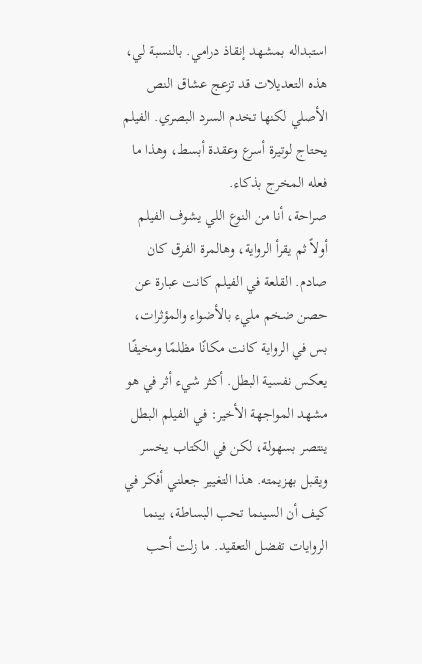استبداله بمشهد إنقاذ درامي. بالنسبة لي، هذه التعديلات قد تزعج عشاق النص الأصلي لكنها تخدم السرد البصري. الفيلم يحتاج لوتيرة أسرع وعقدة أبسط، وهذا ما فعله المخرج بذكاء.
صراحة، أنا من النوع اللي يشوف الفيلم أولاً ثم يقرأ الرواية، وهالمرة الفرق كان صادم. القلعة في الفيلم كانت عبارة عن حصن ضخم مليء بالأضواء والمؤثرات، بس في الرواية كانت مكانًا مظلمًا ومخيفًا يعكس نفسية البطل. أكثر شيء أثر في هو مشهد المواجهة الأخير: في الفيلم البطل ينتصر بسهولة، لكن في الكتاب يخسر ويقبل بهزيمته. هذا التغيير جعلني أفكر في كيف أن السينما تحب البساطة، بينما الروايات تفضل التعقيد. ما زلت أحب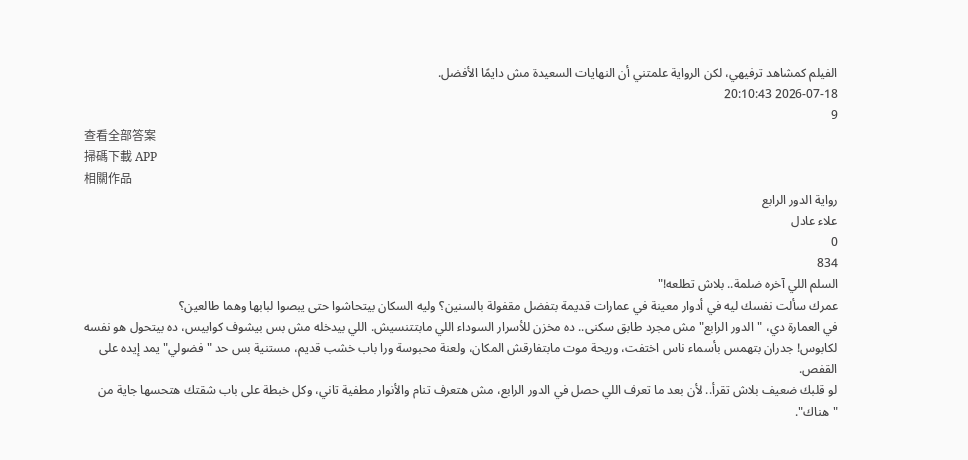الفيلم كمشاهد ترفيهي، لكن الرواية علمتني أن النهايات السعيدة مش دايمًا الأفضل.
2026-07-18 20:10:43
9
查看全部答案
掃碼下載 APP
相關作品
رواية الدور الرابع
علاء عادل
0
834
السلم اللي آخره ضلمة.. بلاش تطلعه!"
عمرك سألت نفسك ليه في أدوار معينة في عمارات قديمة بتفضل مقفولة بالسنين؟ وليه السكان بيتحاشوا حتى يبصوا لبابها وهما طالعين؟
في العمارة دي، "الدور الرابع" مش مجرد طابق سكنى.. ده مخزن للأسرار السوداء اللي مابتتنسيش. اللي بيدخله مش بس بيشوف كوابيس، ده بيتحول هو نفسه لكابوس! جدران بتهمس بأسماء ناس اختفت، وريحة موت مابتفارقش المكان، ولعنة محبوسة ورا باب خشب قديم، مستنية بس حد "فضولي" يمد إيده على القفص.
لو قلبك ضعيف بلاش تقرأ.. لأن بعد ما تعرف اللي حصل في الدور الرابع، مش هتعرف تنام والأنوار مطفية تاني، وكل خبطة على باب شقتك هتحسها جاية من "هناك".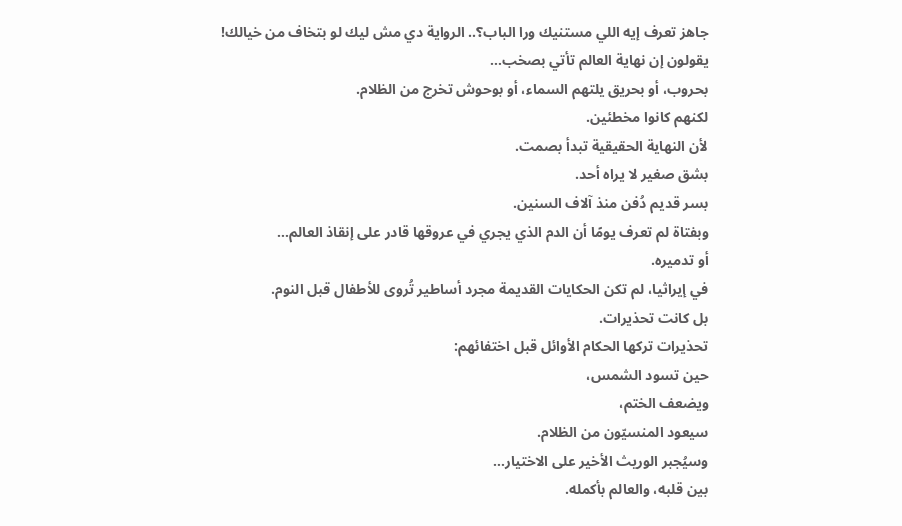جاهز تعرف إيه اللي مستنيك ورا الباب؟.. الرواية دي مش ليك لو بتخاف من خيالك!
يقولون إن نهاية العالم تأتي بصخب…
بحروب، أو بحريق يلتهم السماء، أو بوحوش تخرج من الظلام.
لكنهم كانوا مخطئين.
لأن النهاية الحقيقية تبدأ بصمت.
بشق صغير لا يراه أحد.
بسر قديم دُفن منذ آلاف السنين.
وبفتاة لم تعرف يومًا أن الدم الذي يجري في عروقها قادر على إنقاذ العالم…
أو تدميره.
في إيراثيا، لم تكن الحكايات القديمة مجرد أساطير تُروى للأطفال قبل النوم.
بل كانت تحذيرات.
تحذيرات تركها الحكام الأوائل قبل اختفائهم:
حين تسود الشمس،
ويضعف الختم،
سيعود المنسيّون من الظلام.
وسيُجبر الوريث الأخير على الاختيار…
بين قلبه، والعالم بأكمله.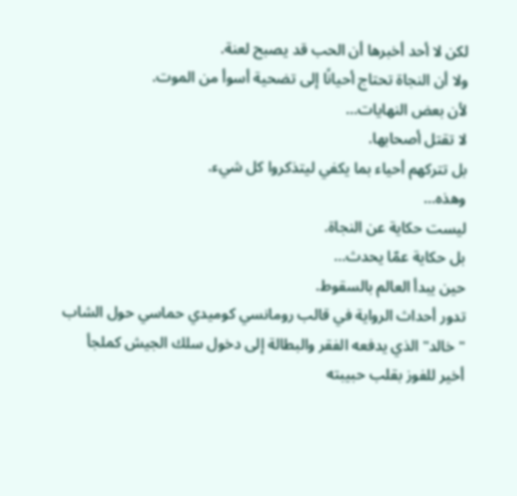لكن لا أحد أخبرها أن الحب قد يصبح لعنة.
ولا أن النجاة تحتاج أحيانًا إلى تضحية أسوأ من الموت.
لأن بعض النهايات…
لا تقتل أصحابها.
بل تتركهم أحياء بما يكفي ليتذكروا كل شيء.
وهذه…
ليست حكاية عن النجاة.
بل حكاية عمّا يحدث…
حين يبدأ العالم بالسقوط.
تدور أحداث الرواية في قالب رومانسي كوميدي حماسي حول الشاب "خالد" الذي يدفعه الفقر والبطالة إلى دخول سلك الجيش كملجأ أخير للفوز بقلب حبيبته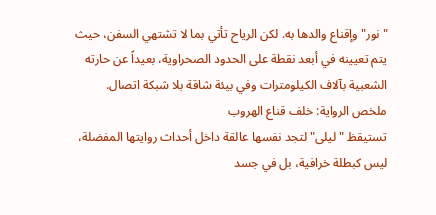"نور" وإقناع والدها به. لكن الرياح تأتي بما لا تشتهي السفن، حيث يتم تعيينه في أبعد نقطة على الحدود الصحراوية، بعيداً عن حارته الشعبية بآلاف الكيلومترات وفي بيئة شاقة بلا شبكة اتصال.
ملخص الرواية: خلف قناع الهروب
تستيقظ "ليلى" لتجد نفسها عالقة داخل أحداث روايتها المفضلة، ليس كبطلة خرافية، بل في جسد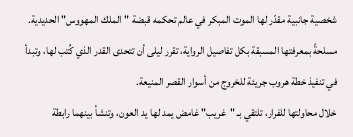شخصية جانبية مقدّر لها الموت المبكر في عالم تحكمه قبضة "الملك المهووس" الحديدية. مسلحةً بمعرفتها المسبقة بكل تفاصيل الرواية، تقرر ليلى أن تتحدى القدر الذي كُتب لها، وتبدأ في تنفيذ خطة هروب جريئة للخروج من أسوار القصر المنيعة.
خلال محاولتها للفرار، تلتقي بـ "غريب" غامض يمد لها يد العون، وتنشأ بينهما رابطة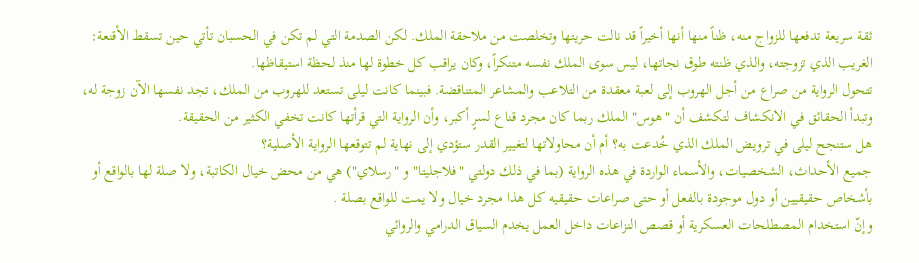ثقة سريعة تدفعها للزواج منه، ظناً منها أنها أخيراً قد نالت حريتها وتخلصت من ملاحقة الملك. لكن الصدمة التي لم تكن في الحسبان تأتي حين تسقط الأقنعة: الغريب الذي تزوجته، والذي ظنته طوق نجاتها، ليس سوى الملك نفسه متنكراً، وكان يراقب كل خطوة لها منذ لحظة استيقاظها.
تتحول الرواية من صراع من أجل الهروب إلى لعبة معقدة من التلاعب والمشاعر المتناقضة. فبينما كانت ليلى تستعد للهروب من الملك، تجد نفسها الآن زوجة له، وتبدأ الحقائق في الانكشاف لتكشف أن "هوس" الملك ربما كان مجرد قناع لسرٍ أكبر، وأن الرواية التي قرأتها كانت تخفي الكثير من الحقيقة.
هل ستنجح ليلى في ترويض الملك الذي خُدعت به؟ أم أن محاولاتها لتغيير القدر ستؤدي إلى نهاية لم تتوقعها الرواية الأصلية؟
جميع الأحداث، الشخصيات، والأسماء الواردة في هذه الرواية (بما في ذلك دولتي "فلاجليتا" و "رسلاي") هي من محض خيال الكاتبة، ولا صلة لها بالواقع أو بأشخاص حقيقيين أو دول موجودة بالفعل أو حتى صراعات حقيقيه كل هذا مجرد خيال ولا يمت للواقع بصلة .
وإنّ استخدام المصطلحات العسكرية أو قصص النزاعات داخل العمل يخدم السياق الدرامي والروائي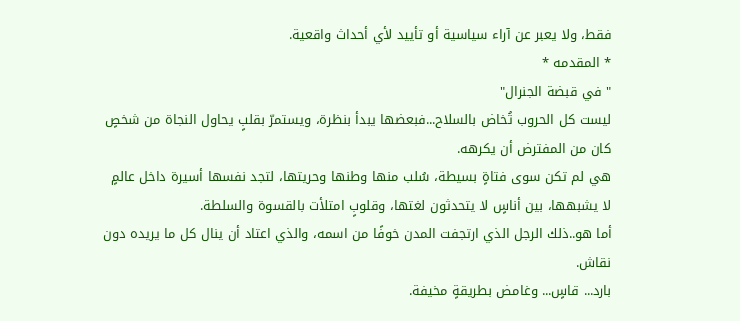فقط، ولا يعبر عن آراء سياسية أو تأييد لأي أحداث واقعية.
* المقدمه *
" في قبضة الجنرال"
ليست كل الحروب تُخاض بالسلاح...فبعضها يبدأ بنظرة، ويستمرّ بقلبٍ يحاول النجاة من شخصٍ كان من المفترض أن يكرهه.
هي لم تكن سوى فتاةٍ بسيطة، سُلب منها وطنها وحريتها، لتجد نفسها أسيرة داخل عالمٍ لا يشبهها، بين أناسٍ لا يتحدثون لغتها، وقلوبٍ امتلأت بالقسوة والسلطة.
أما هو..ذلك الرجل الذي ارتجفت المدن خوفًا من اسمه، والذي اعتاد أن ينال كل ما يريده دون نقاش.
بارد... قاسٍ... وغامض بطريقةٍ مخيفة.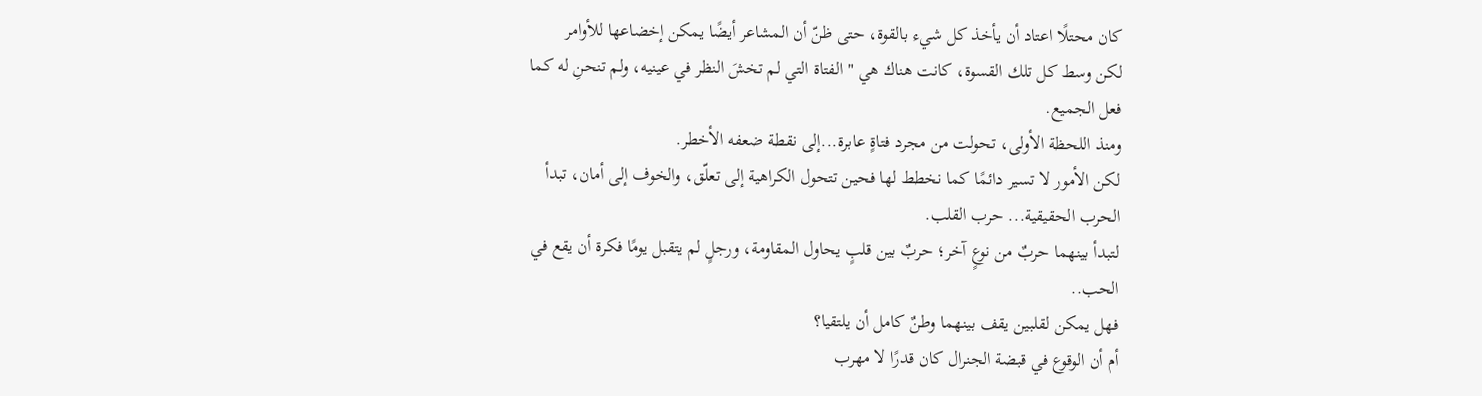كان محتلًا اعتاد أن يأخذ كل شيء بالقوة، حتى ظنّ أن المشاعر أيضًا يمكن إخضاعها للأوامر
لكن وسط كل تلك القسوة، كانت هناك هي " الفتاة التي لم تخشَ النظر في عينيه، ولم تنحنِ له كما فعل الجميع.
ومنذ اللحظة الأولى، تحولت من مجرد فتاةٍ عابرة...إلى نقطة ضعفه الأخطر.
لكن الأمور لا تسير دائمًا كما نخطط لها فحين تتحول الكراهية إلى تعلّق، والخوف إلى أمان، تبدأ الحرب الحقيقية... حرب القلب.
لتبدأ بينهما حربٌ من نوعٍ آخر؛ حربٌ بين قلبٍ يحاول المقاومة، ورجلٍ لم يتقبل يومًا فكرة أن يقع في الحب..
فهل يمكن لقلبين يقف بينهما وطنٌ كامل أن يلتقيا؟
أم أن الوقوع في قبضة الجنرال كان قدرًا لا مهرب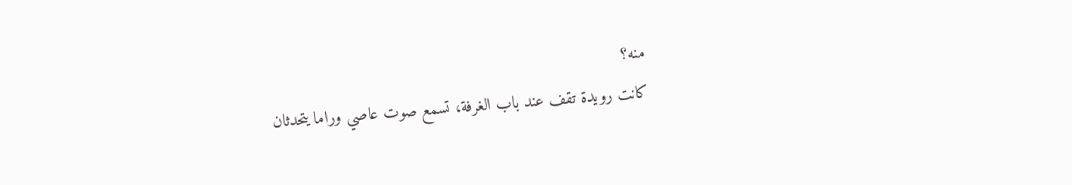منه؟
كانت رويدة تقف عند باب الغرفة، تسمع صوت عاصي وراما يتحدثان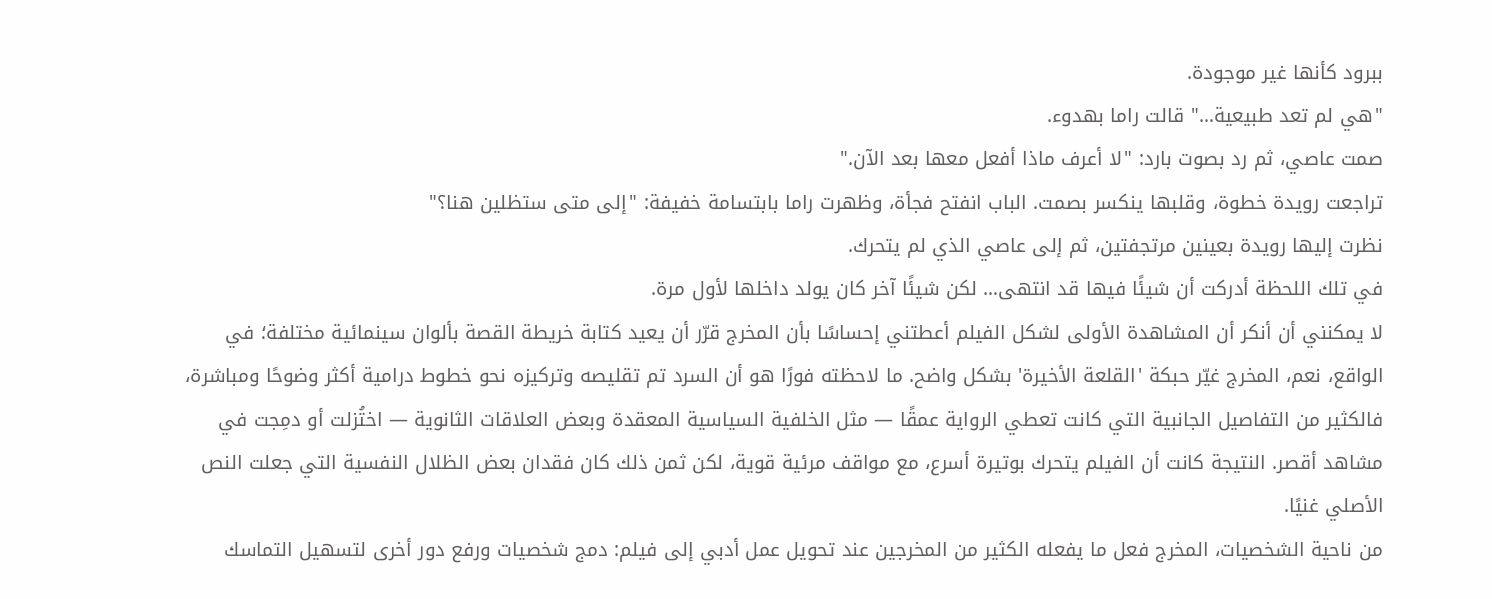ببرود كأنها غير موجودة.
"هي لم تعد طبيعية…" قالت راما بهدوء.
صمت عاصي، ثم رد بصوت بارد: "لا أعرف ماذا أفعل معها بعد الآن."
تراجعت رويدة خطوة، وقلبها ينكسر بصمت. الباب انفتح فجأة، وظهرت راما بابتسامة خفيفة: "إلى متى ستظلين هنا؟"
نظرت إليها رويدة بعينين مرتجفتين، ثم إلى عاصي الذي لم يتحرك.
في تلك اللحظة أدركت أن شيئًا فيها قد انتهى… لكن شيئًا آخر كان يولد داخلها لأول مرة.
لا يمكنني أن أنكر أن المشاهدة الأولى لشكل الفيلم أعطتني إحساسًا بأن المخرج قرّر أن يعيد كتابة خريطة القصة بألوان سينمائية مختلفة؛ في الواقع، نعم، المخرج غيّر حبكة 'القلعة الأخيرة' بشكل واضح. ما لاحظته فورًا هو أن السرد تم تقليصه وتركيزه نحو خطوط درامية أكثر وضوحًا ومباشرة، فالكثير من التفاصيل الجانبية التي كانت تعطي الرواية عمقًا — مثل الخلفية السياسية المعقدة وبعض العلاقات الثانوية — اختُزلت أو دمِجت في مشاهد أقصر. النتيجة كانت أن الفيلم يتحرك بوتيرة أسرع، مع مواقف مرئية قوية، لكن ثمن ذلك كان فقدان بعض الظلال النفسية التي جعلت النص الأصلي غنيًا.
من ناحية الشخصيات، المخرج فعل ما يفعله الكثير من المخرجين عند تحويل عمل أدبي إلى فيلم: دمج شخصيات ورفع دور أخرى لتسهيل التماسك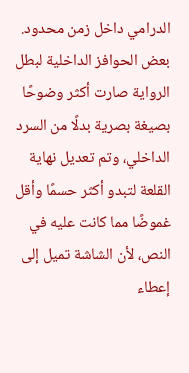الدرامي داخل زمن محدود. بعض الحوافز الداخلية لبطل الرواية صارت أكثر وضوحًا بصيغة بصرية بدلًا من السرد الداخلي، وتم تعديل نهاية القلعة لتبدو أكثر حسمًا وأقل غموضًا مما كانت عليه في النص، لأن الشاشة تميل إلى إعطاء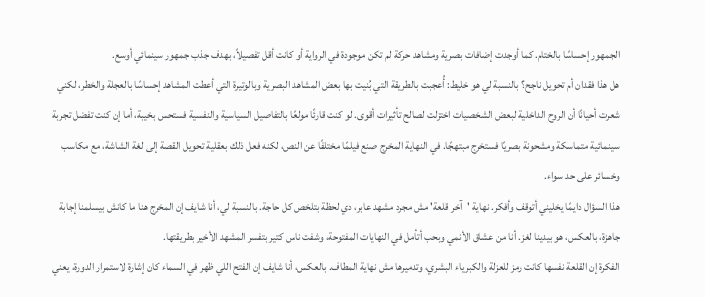الجمهور إحساسًا بالختام. كما أوجدت إضافات بصرية ومشاهد حركة لم تكن موجودة في الرواية أو كانت أقل تفصيلاً، بهدف جذب جمهور سينمائي أوسع.
هل هذا فقدان أم تحويل ناجح؟ بالنسبة لي هو خليط: أُعجبت بالطريقة التي بُنيت بها بعض المشاهد البصرية وبالوتيرة التي أعطت المشاهد إحساسًا بالعجلة والخطر، لكني شعرت أحيانًا أن الروح الداخلية لبعض الشخصيات اختزلت لصالح تأثيرات أقوى. لو كنت قارئًا مولعًا بالتفاصيل السياسية والنفسية فستحس بخيبة، أما إن كنت تفضل تجربة سينمائية متماسكة ومشحونة بصريًا فستخرج مبتهجًا. في النهاية المخرج صنع فيلمًا مختلفًا عن النص، لكنه فعل ذلك بعقلية تحويل القصة إلى لغة الشاشة، مع مكاسب وخسائر على حد سواء.
هذا السؤال دايمًا يخليني أتوقف وأفكر. نهاية 'آخر قلعة' مش مجرد مشهد عابر، دي لحظة بتلخص كل حاجة. بالنسبة لي، أنا شايف إن المخرج هنا ما كانش بيسلمنا إجابة جاهزة، بالعكس، هو بيدينا لغز. أنا من عشاق الأنمي وبحب أتأمل في النهايات المفتوحة، وشفت ناس كتير بتفسر المشهد الأخير بطريقتها.
الفكرة إن القلعة نفسها كانت رمز للعزلة والكبرياء البشري، وتدميرها مش نهاية المطاف. بالعكس، أنا شايف إن الفتح اللي ظهر في السماء كان إشارة لاستمرار الدورة، يعني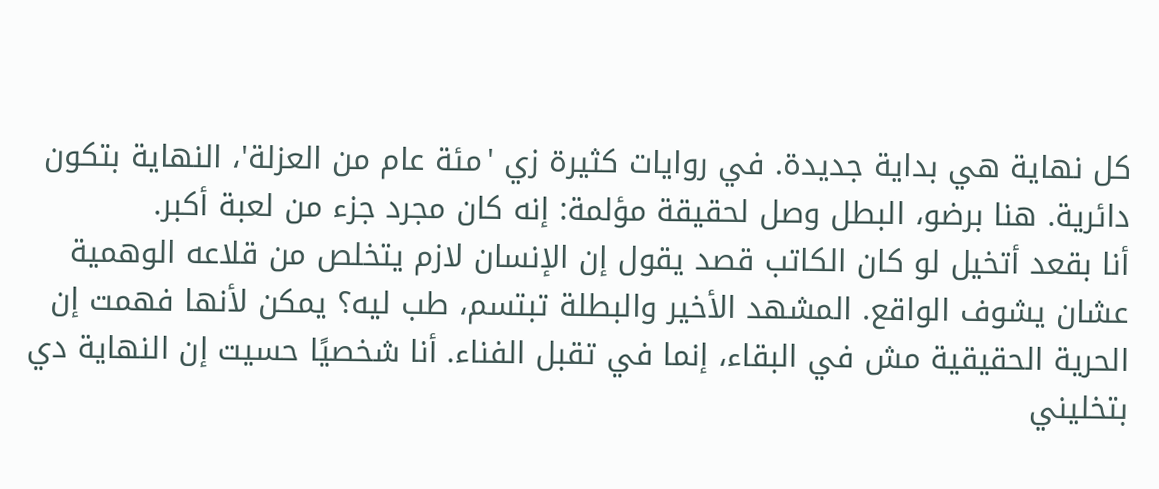كل نهاية هي بداية جديدة. في روايات كثيرة زي 'مئة عام من العزلة'، النهاية بتكون دائرية. هنا برضو، البطل وصل لحقيقة مؤلمة: إنه كان مجرد جزء من لعبة أكبر.
أنا بقعد أتخيل لو كان الكاتب قصد يقول إن الإنسان لازم يتخلص من قلاعه الوهمية عشان يشوف الواقع. المشهد الأخير والبطلة تبتسم، طب ليه؟ يمكن لأنها فهمت إن الحرية الحقيقية مش في البقاء، إنما في تقبل الفناء. أنا شخصيًا حسيت إن النهاية دي بتخليني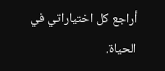أراجع كل اختياراتي في الحياة.